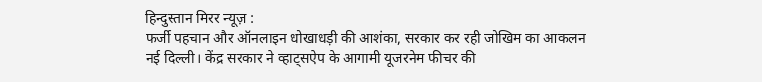हिन्दुस्तान मिरर न्यूज़ :
फर्जी पहचान और ऑनलाइन धोखाधड़ी की आशंका, सरकार कर रही जोखिम का आकलन
नई दिल्ली। केंद्र सरकार ने व्हाट्सऐप के आगामी यूजरनेम फीचर की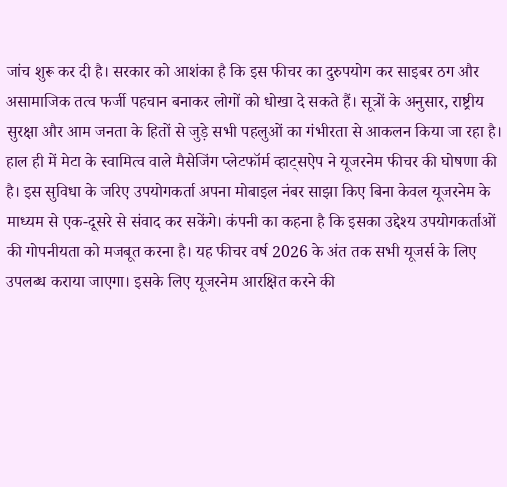जांच शुरू कर दी है। सरकार को आशंका है कि इस फीचर का दुरुपयोग कर साइबर ठग और असामाजिक तत्व फर्जी पहचान बनाकर लोगों को धोखा दे सकते हैं। सूत्रों के अनुसार, राष्ट्रीय सुरक्षा और आम जनता के हितों से जुड़े सभी पहलुओं का गंभीरता से आकलन किया जा रहा है।
हाल ही में मेटा के स्वामित्व वाले मैसेजिंग प्लेटफॉर्म व्हाट्सऐप ने यूजरनेम फीचर की घोषणा की है। इस सुविधा के जरिए उपयोगकर्ता अपना मोबाइल नंबर साझा किए बिना केवल यूजरनेम के माध्यम से एक-दूसरे से संवाद कर सकेंगे। कंपनी का कहना है कि इसका उद्देश्य उपयोगकर्ताओं की गोपनीयता को मजबूत करना है। यह फीचर वर्ष 2026 के अंत तक सभी यूजर्स के लिए उपलब्ध कराया जाएगा। इसके लिए यूजरनेम आरक्षित करने की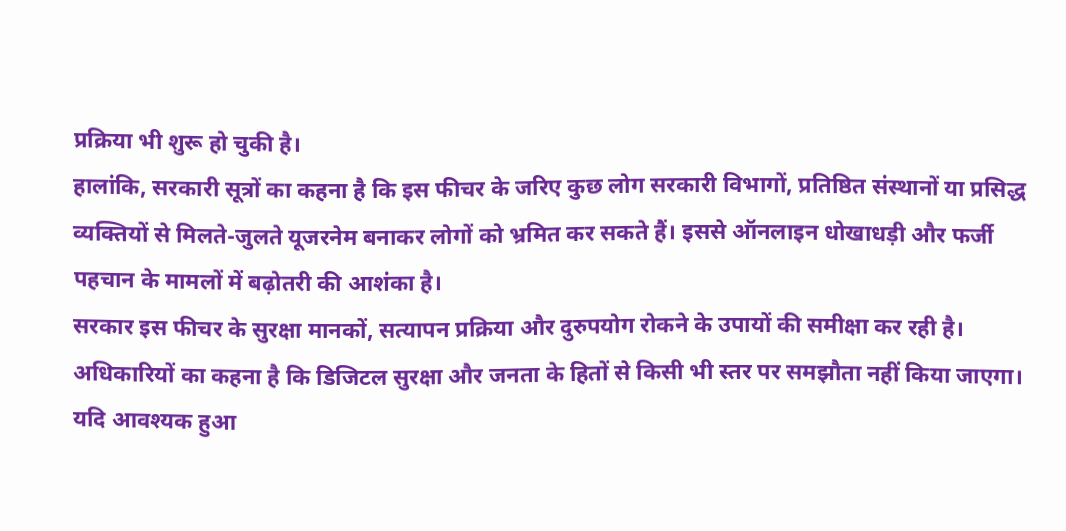प्रक्रिया भी शुरू हो चुकी है।
हालांकि, सरकारी सूत्रों का कहना है कि इस फीचर के जरिए कुछ लोग सरकारी विभागों, प्रतिष्ठित संस्थानों या प्रसिद्ध व्यक्तियों से मिलते-जुलते यूजरनेम बनाकर लोगों को भ्रमित कर सकते हैं। इससे ऑनलाइन धोखाधड़ी और फर्जी पहचान के मामलों में बढ़ोतरी की आशंका है।
सरकार इस फीचर के सुरक्षा मानकों, सत्यापन प्रक्रिया और दुरुपयोग रोकने के उपायों की समीक्षा कर रही है। अधिकारियों का कहना है कि डिजिटल सुरक्षा और जनता के हितों से किसी भी स्तर पर समझौता नहीं किया जाएगा। यदि आवश्यक हुआ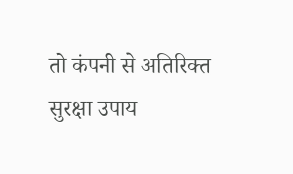तो कंपनी से अतिरिक्त सुरक्षा उपाय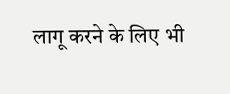लागू करने के लिए भी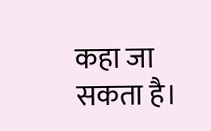कहा जा सकता है।